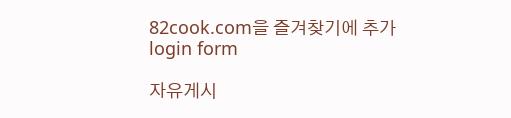82cook.com을 즐겨찾기에 추가
login form

자유게시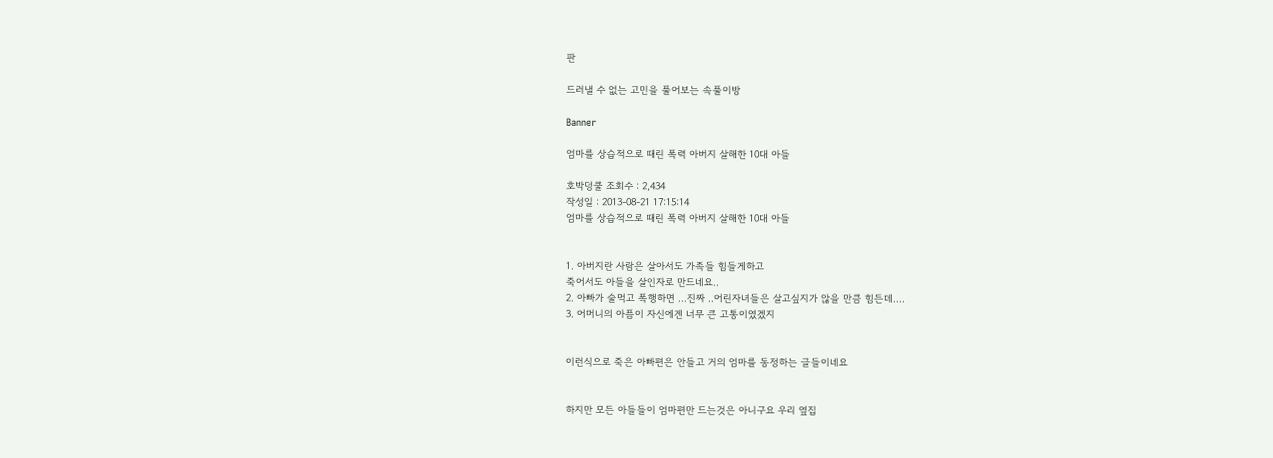판

드러낼 수 없는 고민을 풀어보는 속풀이방

Banner

엄마를 상습적으로 때린 폭력 아버지 살해한 10대 아들

호박덩쿨 조회수 : 2,434
작성일 : 2013-08-21 17:15:14
엄마를 상습적으로 때린 폭력 아버지 살해한 10대 아들


1. 아버지란 사람은 살아서도 가족들 힘들게하고
죽어서도 아들을 살인자로 만드네요..
2. 아빠가 술먹고 폭행하면 ...진짜 ..어린자녀들은 살고싶지가 않을 만큼 힘든데....
3. 어머니의 아픔이 자신에겐 너무 큰 고통이였겠지


이런식으로 죽은 아빠편은 안들고 거의 엄마를 동정하는 글들이네요


하지만 모든 아들들이 엄마편만 드는것은 아니구요 우리 옆집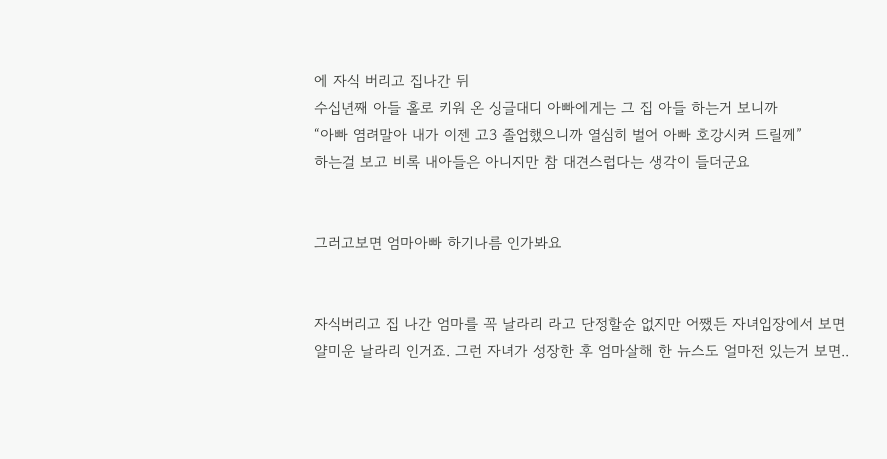에 자식 버리고 집나간 뒤
수십년째 아들 홀로 키워 온 싱글대디 아빠에게는 그 집 아들 하는거 보니까
“아빠 염려말아 내가 이젠 고3 졸업했으니까 열심히 벌어 아빠 호강시켜 드릴께”
하는걸 보고 비록 내아들은 아니지만 참 대견스럽다는 생각이 들더군요


그러고보면 엄마아빠 하기나름 인가봐요


자식버리고 집 나간 엄마를 꼭 날라리 라고 단정할순 없지만 어쨌든 자녀입장에서 보면
얄미운 날라리 인거죠. 그런 자녀가 성장한 후 엄마살해 한 뉴스도 얼마전 있는거 보면..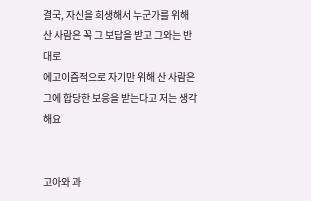결국, 자신을 희생해서 누군가를 위해 산 사람은 꼭 그 보답을 받고 그와는 반대로
에고이즘적으로 자기만 위해 산 사람은 그에 합당한 보응을 받는다고 저는 생각해요


고아와 과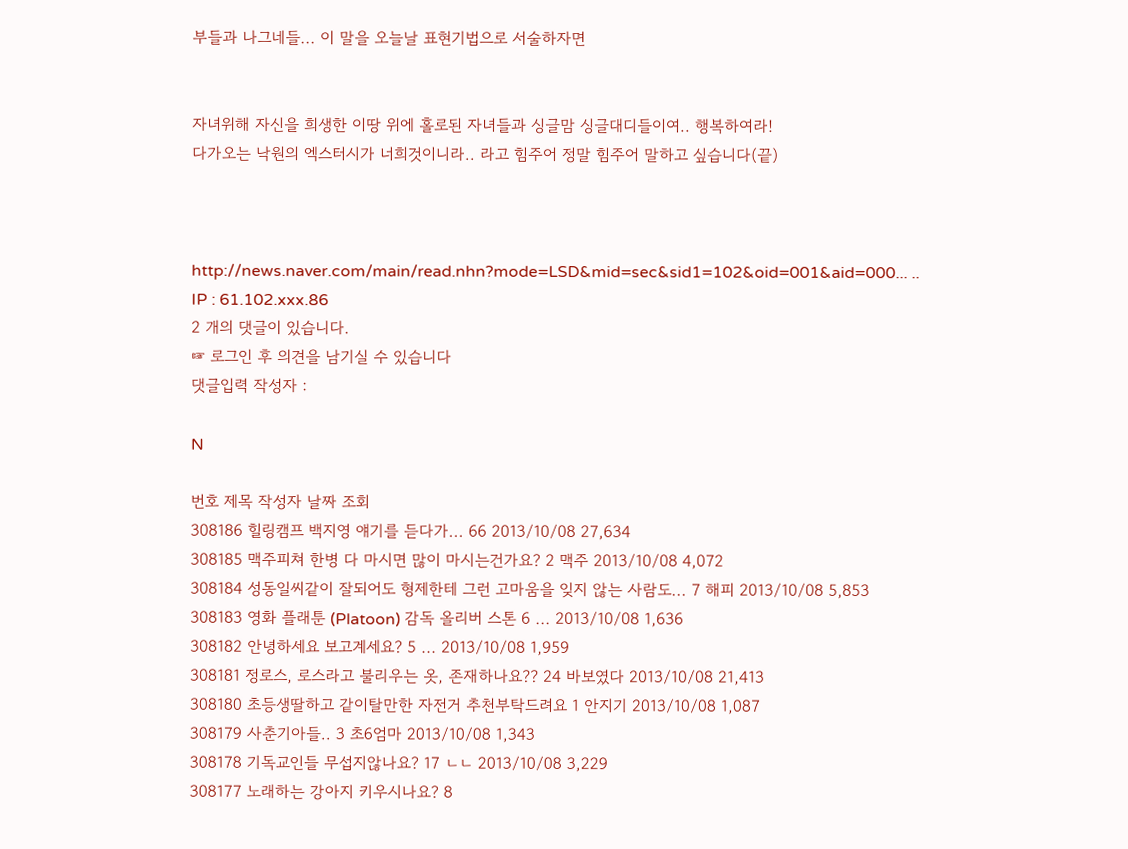부들과 나그네들... 이 말을 오늘날 표현기법으로 서술하자면


자녀위해 자신을 희생한 이땅 위에 홀로된 자녀들과 싱글맘 싱글대디들이여.. 행복하여라!
다가오는 낙원의 엑스터시가 너희것이니라.. 라고 힘주어 정말 힘주어 말하고 싶습니다(끝)



http://news.naver.com/main/read.nhn?mode=LSD&mid=sec&sid1=102&oid=001&aid=000... ..
IP : 61.102.xxx.86
2 개의 댓글이 있습니다.
☞ 로그인 후 의견을 남기실 수 있습니다
댓글입력 작성자 :

N

번호 제목 작성자 날짜 조회
308186 힐링캠프 백지영 얘기를 듣다가... 66 2013/10/08 27,634
308185 맥주피쳐 한병 다 마시면 많이 마시는건가요? 2 맥주 2013/10/08 4,072
308184 성동일씨같이 잘되어도 형제한테 그런 고마움을 잊지 않는 사람도... 7 해피 2013/10/08 5,853
308183 영화 플래툰 (Platoon) 감독 올리버 스톤 6 ... 2013/10/08 1,636
308182 안녕하세요 보고계세요? 5 ... 2013/10/08 1,959
308181 정로스, 로스라고 불리우는 옷, 존재하나요?? 24 바보였다 2013/10/08 21,413
308180 초등생딸하고 같이탈만한 자전거 추천부탁드려요 1 안지기 2013/10/08 1,087
308179 사춘기아들.. 3 초6엄마 2013/10/08 1,343
308178 기독교인들 무섭지않나요? 17 ㄴㄴ 2013/10/08 3,229
308177 노래하는 강아지 키우시나요? 8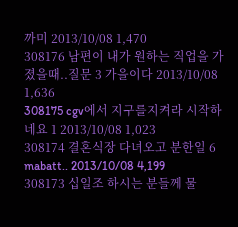까미 2013/10/08 1,470
308176 남편이 내가 원하는 직업을 가졌을때..질문 3 가을이다 2013/10/08 1,636
308175 cgv에서 지구를지켜라 시작하네요 1 2013/10/08 1,023
308174 결혼식장 다녀오고 분한일 6 mabatt.. 2013/10/08 4,199
308173 십일조 하시는 분들께 물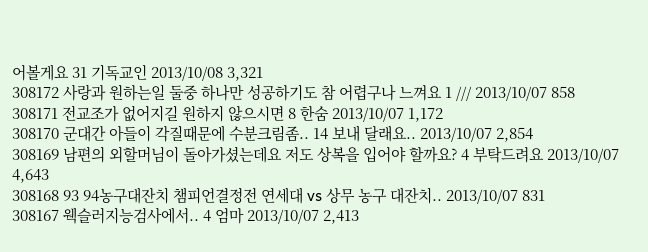어볼게요 31 기독교인 2013/10/08 3,321
308172 사랑과 원하는일 둘중 하나만 성공하기도 참 어렵구나 느껴요 1 /// 2013/10/07 858
308171 전교조가 없어지길 원하지 않으시면 8 한숨 2013/10/07 1,172
308170 군대간 아들이 각질때문에 수분크림좀.. 14 보내 달래요.. 2013/10/07 2,854
308169 남편의 외할머님이 돌아가셨는데요 저도 상복을 입어야 할까요? 4 부탁드려요 2013/10/07 4,643
308168 93 94농구대잔치 챔피언결정전 연세대 vs 상무 농구 대잔치.. 2013/10/07 831
308167 웩슬러지능검사에서.. 4 엄마 2013/10/07 2,413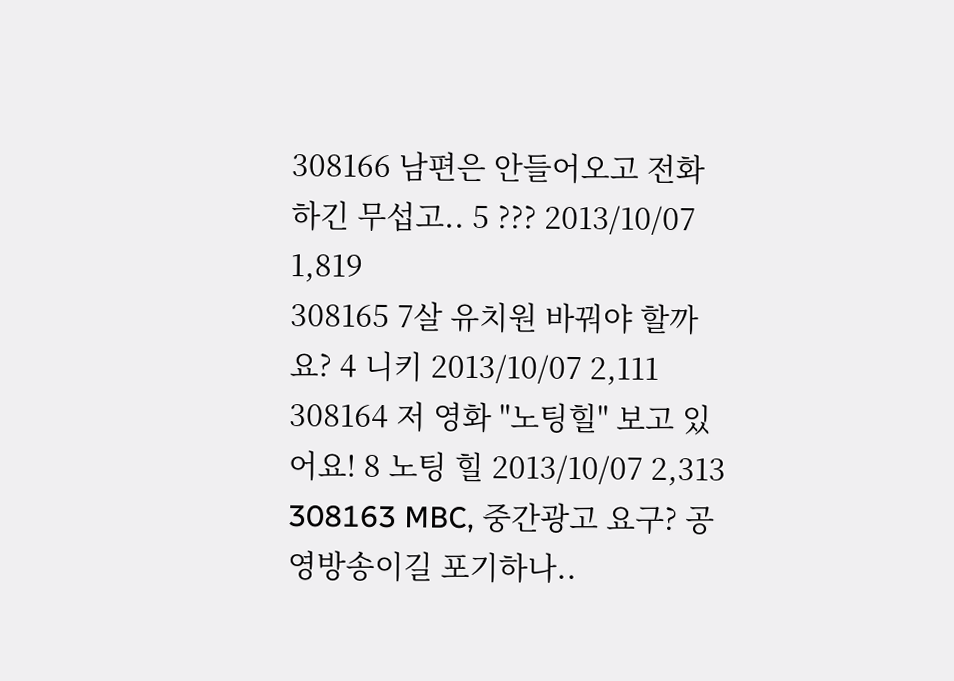308166 남편은 안들어오고 전화하긴 무섭고.. 5 ??? 2013/10/07 1,819
308165 7살 유치원 바꿔야 할까요? 4 니키 2013/10/07 2,111
308164 저 영화 "노팅힐" 보고 있어요! 8 노팅 힐 2013/10/07 2,313
308163 MBC, 중간광고 요구? 공영방송이길 포기하나..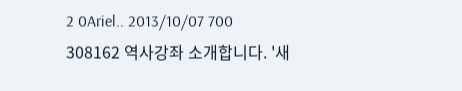2 0Ariel.. 2013/10/07 700
308162 역사강좌 소개합니다. '새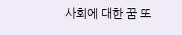사회에 대한 꿈 또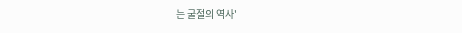는 굴절의 역사'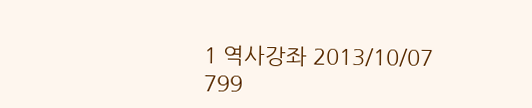1 역사강좌 2013/10/07 799